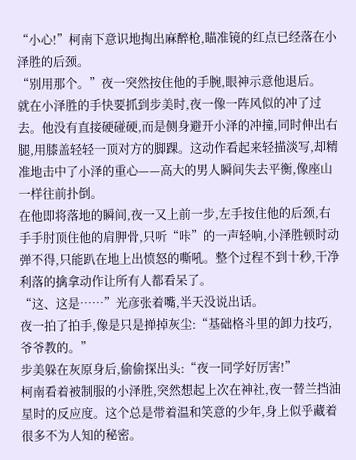“小心!”柯南下意识地掏出麻醉枪,瞄准镜的红点已经落在小泽胜的后颈。
“别用那个。”夜一突然按住他的手腕,眼神示意他退后。
就在小泽胜的手快要抓到步美时,夜一像一阵风似的冲了过去。他没有直接硬碰硬,而是侧身避开小泽的冲撞,同时伸出右腿,用膝盖轻轻一顶对方的脚踝。这动作看起来轻描淡写,却精准地击中了小泽的重心——高大的男人瞬间失去平衡,像座山一样往前扑倒。
在他即将落地的瞬间,夜一又上前一步,左手按住他的后颈,右手手肘顶住他的肩胛骨,只听“咔”的一声轻响,小泽胜顿时动弹不得,只能趴在地上出愤怒的嘶吼。整个过程不到十秒,干净利落的擒拿动作让所有人都看呆了。
“这、这是……”光彦张着嘴,半天没说出话。
夜一拍了拍手,像是只是掸掉灰尘:“基础格斗里的卸力技巧,爷爷教的。”
步美躲在灰原身后,偷偷探出头:“夜一同学好厉害!”
柯南看着被制服的小泽胜,突然想起上次在神社,夜一替兰挡油星时的反应度。这个总是带着温和笑意的少年,身上似乎藏着很多不为人知的秘密。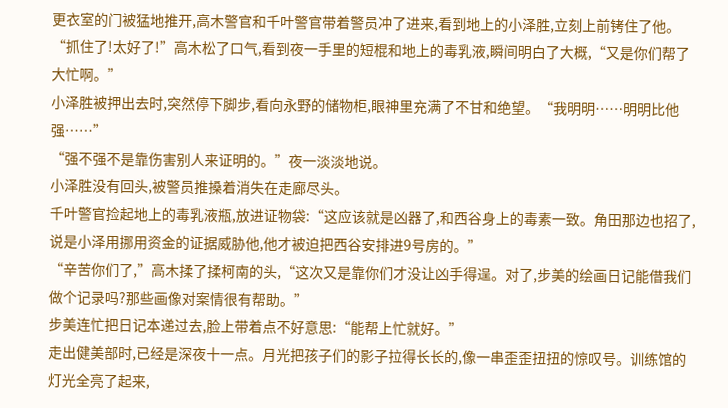更衣室的门被猛地推开,高木警官和千叶警官带着警员冲了进来,看到地上的小泽胜,立刻上前铐住了他。“抓住了!太好了!”高木松了口气,看到夜一手里的短棍和地上的毒乳液,瞬间明白了大概,“又是你们帮了大忙啊。”
小泽胜被押出去时,突然停下脚步,看向永野的储物柜,眼神里充满了不甘和绝望。“我明明……明明比他强……”
“强不强不是靠伤害别人来证明的。”夜一淡淡地说。
小泽胜没有回头,被警员推搡着消失在走廊尽头。
千叶警官捡起地上的毒乳液瓶,放进证物袋:“这应该就是凶器了,和西谷身上的毒素一致。角田那边也招了,说是小泽用挪用资金的证据威胁他,他才被迫把西谷安排进9号房的。”
“辛苦你们了,”高木揉了揉柯南的头,“这次又是靠你们才没让凶手得逞。对了,步美的绘画日记能借我们做个记录吗?那些画像对案情很有帮助。”
步美连忙把日记本递过去,脸上带着点不好意思:“能帮上忙就好。”
走出健美部时,已经是深夜十一点。月光把孩子们的影子拉得长长的,像一串歪歪扭扭的惊叹号。训练馆的灯光全亮了起来,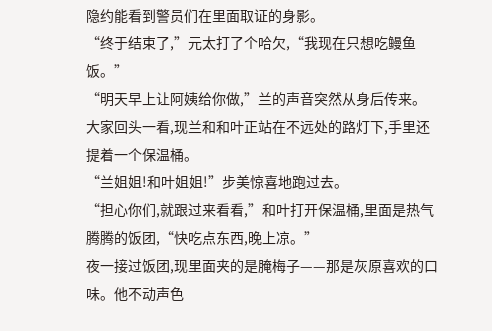隐约能看到警员们在里面取证的身影。
“终于结束了,”元太打了个哈欠,“我现在只想吃鳗鱼饭。”
“明天早上让阿姨给你做,”兰的声音突然从身后传来。大家回头一看,现兰和和叶正站在不远处的路灯下,手里还提着一个保温桶。
“兰姐姐!和叶姐姐!”步美惊喜地跑过去。
“担心你们,就跟过来看看,”和叶打开保温桶,里面是热气腾腾的饭团,“快吃点东西,晚上凉。”
夜一接过饭团,现里面夹的是腌梅子——那是灰原喜欢的口味。他不动声色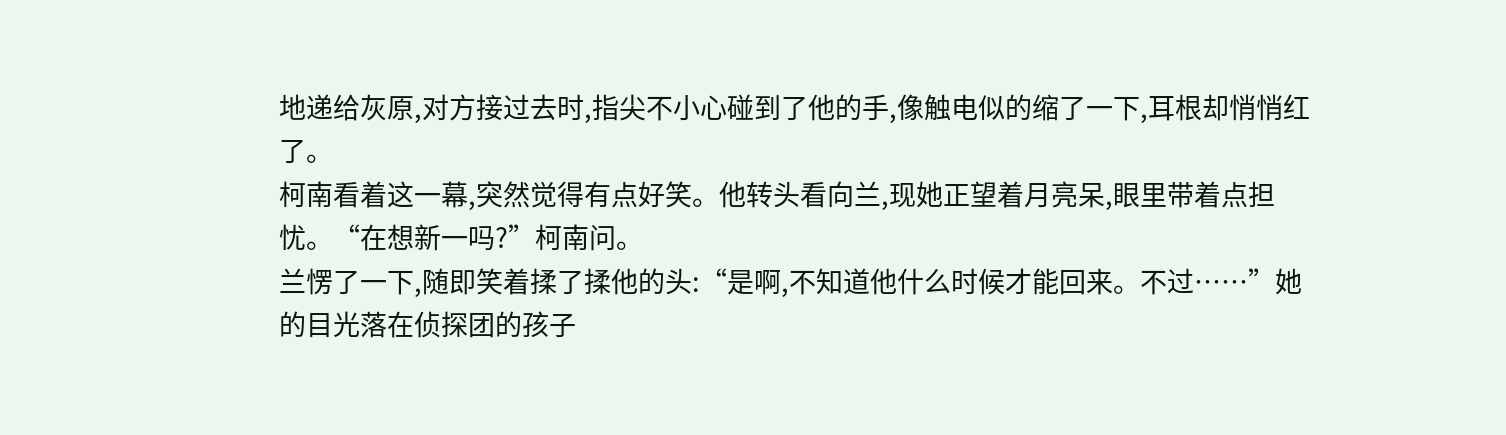地递给灰原,对方接过去时,指尖不小心碰到了他的手,像触电似的缩了一下,耳根却悄悄红了。
柯南看着这一幕,突然觉得有点好笑。他转头看向兰,现她正望着月亮呆,眼里带着点担忧。“在想新一吗?”柯南问。
兰愣了一下,随即笑着揉了揉他的头:“是啊,不知道他什么时候才能回来。不过……”她的目光落在侦探团的孩子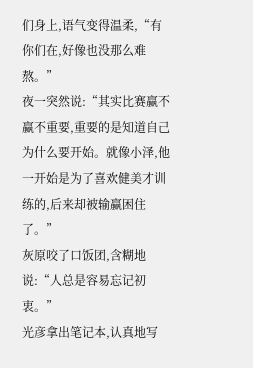们身上,语气变得温柔,“有你们在,好像也没那么难熬。”
夜一突然说:“其实比赛赢不赢不重要,重要的是知道自己为什么要开始。就像小泽,他一开始是为了喜欢健美才训练的,后来却被输赢困住了。”
灰原咬了口饭团,含糊地说:“人总是容易忘记初衷。”
光彦拿出笔记本,认真地写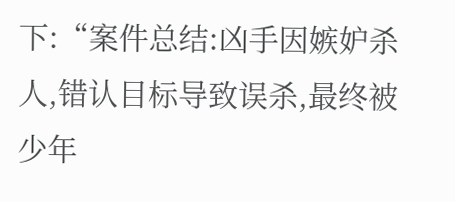下:“案件总结:凶手因嫉妒杀人,错认目标导致误杀,最终被少年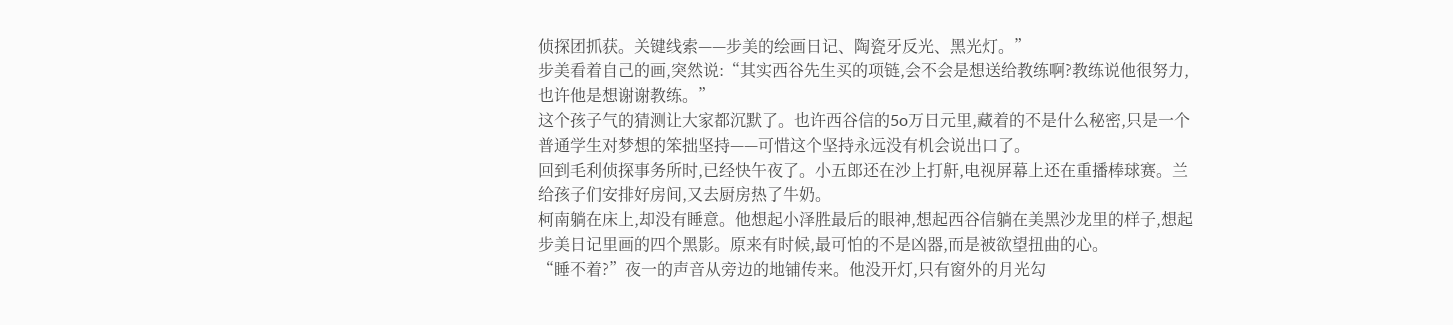侦探团抓获。关键线索——步美的绘画日记、陶瓷牙反光、黑光灯。”
步美看着自己的画,突然说:“其实西谷先生买的项链,会不会是想送给教练啊?教练说他很努力,也许他是想谢谢教练。”
这个孩子气的猜测让大家都沉默了。也许西谷信的5o万日元里,藏着的不是什么秘密,只是一个普通学生对梦想的笨拙坚持——可惜这个坚持永远没有机会说出口了。
回到毛利侦探事务所时,已经快午夜了。小五郎还在沙上打鼾,电视屏幕上还在重播棒球赛。兰给孩子们安排好房间,又去厨房热了牛奶。
柯南躺在床上,却没有睡意。他想起小泽胜最后的眼神,想起西谷信躺在美黑沙龙里的样子,想起步美日记里画的四个黑影。原来有时候,最可怕的不是凶器,而是被欲望扭曲的心。
“睡不着?”夜一的声音从旁边的地铺传来。他没开灯,只有窗外的月光勾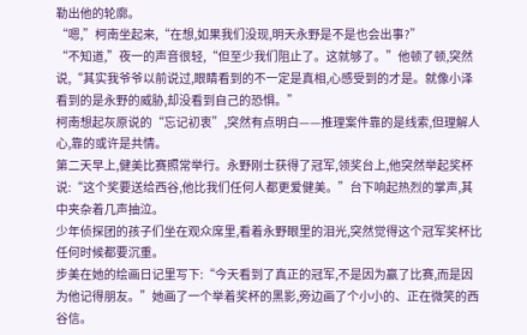勒出他的轮廓。
“嗯,”柯南坐起来,“在想,如果我们没现,明天永野是不是也会出事?”
“不知道,”夜一的声音很轻,“但至少我们阻止了。这就够了。”他顿了顿,突然说,“其实我爷爷以前说过,眼睛看到的不一定是真相,心感受到的才是。就像小泽看到的是永野的威胁,却没看到自己的恐惧。”
柯南想起灰原说的“忘记初衷”,突然有点明白——推理案件靠的是线索,但理解人心,靠的或许是共情。
第二天早上,健美比赛照常举行。永野刚士获得了冠军,领奖台上,他突然举起奖杯说:“这个奖要送给西谷,他比我们任何人都更爱健美。”台下响起热烈的掌声,其中夹杂着几声抽泣。
少年侦探团的孩子们坐在观众席里,看着永野眼里的泪光,突然觉得这个冠军奖杯比任何时候都要沉重。
步美在她的绘画日记里写下:“今天看到了真正的冠军,不是因为赢了比赛,而是因为他记得朋友。”她画了一个举着奖杯的黑影,旁边画了个小小的、正在微笑的西谷信。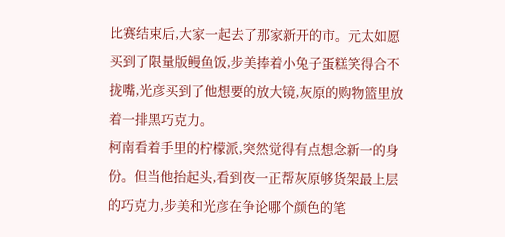比赛结束后,大家一起去了那家新开的市。元太如愿买到了限量版鳗鱼饭,步美捧着小兔子蛋糕笑得合不拢嘴,光彦买到了他想要的放大镜,灰原的购物篮里放着一排黑巧克力。
柯南看着手里的柠檬派,突然觉得有点想念新一的身份。但当他抬起头,看到夜一正帮灰原够货架最上层的巧克力,步美和光彦在争论哪个颜色的笔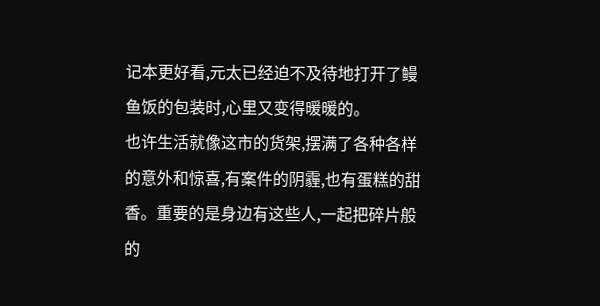记本更好看,元太已经迫不及待地打开了鳗鱼饭的包装时,心里又变得暖暖的。
也许生活就像这市的货架,摆满了各种各样的意外和惊喜,有案件的阴霾,也有蛋糕的甜香。重要的是身边有这些人,一起把碎片般的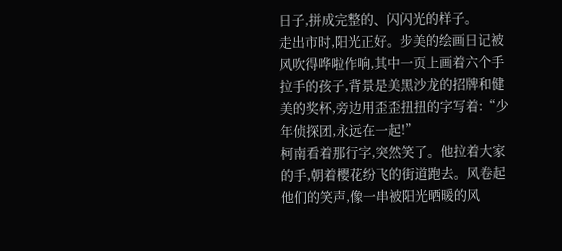日子,拼成完整的、闪闪光的样子。
走出市时,阳光正好。步美的绘画日记被风吹得哗啦作响,其中一页上画着六个手拉手的孩子,背景是美黑沙龙的招牌和健美的奖杯,旁边用歪歪扭扭的字写着:“少年侦探团,永远在一起!”
柯南看着那行字,突然笑了。他拉着大家的手,朝着樱花纷飞的街道跑去。风卷起他们的笑声,像一串被阳光晒暖的风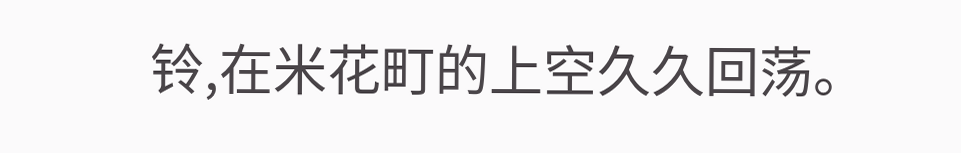铃,在米花町的上空久久回荡。